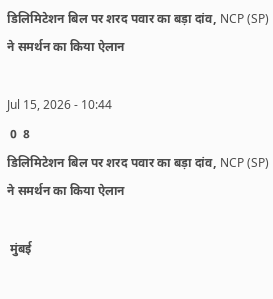डिलिमिटेशन बिल पर शरद पवार का बड़ा दांव, NCP (SP) ने समर्थन का किया ऐलान

Jul 15, 2026 - 10:44
 0  8
डिलिमिटेशन बिल पर शरद पवार का बड़ा दांव, NCP (SP) ने समर्थन का किया ऐलान

 मुंबई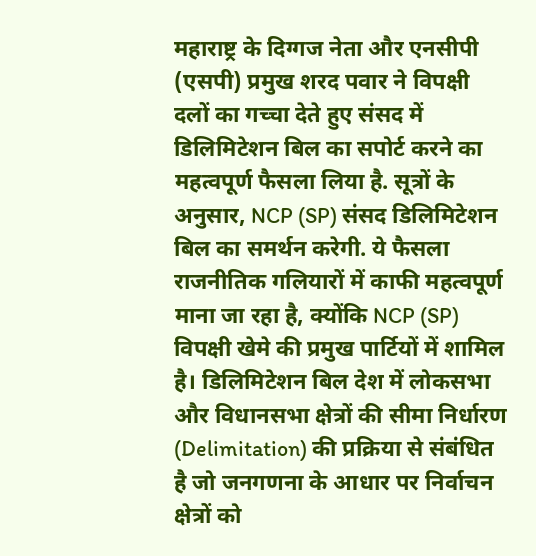महाराष्ट्र के दिग्गज नेता और एनसीपी (एसपी) प्रमुख शरद पवार ने विपक्षी दलों का गच्चा देते हुए संसद में डिलिमिटेशन बिल का सपोर्ट करने का महत्वपूर्ण फैसला लिया है. सूत्रों के अनुसार, NCP (SP) संसद डिलिमिटेशन बिल का समर्थन करेगी. ये फैसला राजनीतिक गलियारों में काफी महत्वपूर्ण माना जा रहा है, क्योंकि NCP (SP) विपक्षी खेमे की प्रमुख पार्टियों में शामिल है। डिलिमिटेशन बिल देश में लोकसभा और विधानसभा क्षेत्रों की सीमा निर्धारण (Delimitation) की प्रक्रिया से संबंधित है जो जनगणना के आधार पर निर्वाचन क्षेत्रों को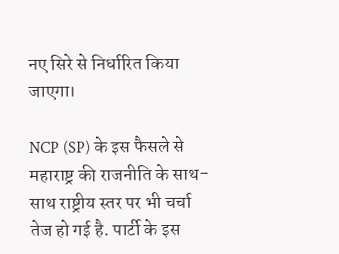नए सिरे से निर्धारित किया जाएगा।

NCP (SP) के इस फैसले से महाराष्ट्र की राजनीति के साथ-साथ राष्ट्रीय स्तर पर भी चर्चा तेज हो गई है. पार्टी के इस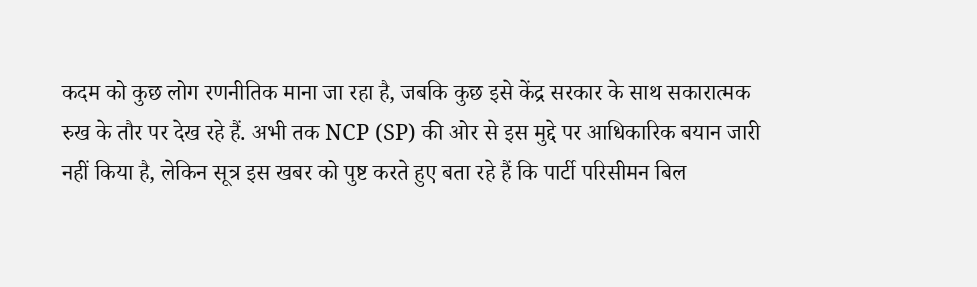कदम को कुछ लोग रणनीतिक माना जा रहा है, जबकि कुछ इसे केंद्र सरकार के साथ सकारात्मक रुख के तौर पर देख रहे हैं. अभी तक NCP (SP) की ओर से इस मुद्दे पर आधिकारिक बयान जारी नहीं किया है, लेकिन सूत्र इस खबर को पुष्ट करते हुए बता रहे हैं कि पार्टी परिसीमन बिल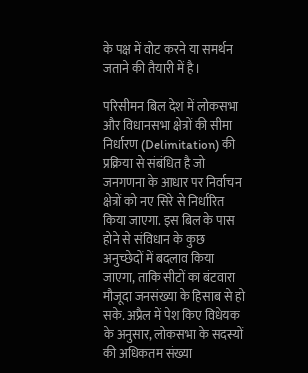के पक्ष में वोट करने या समर्थन जताने की तैयारी में है।

परिसीमन बिल देश में लोकसभा और विधानसभा क्षेत्रों की सीमा निर्धारण (Delimitation) की प्रक्रिया से संबंधित है जो जनगणना के आधार पर निर्वाचन क्षेत्रों को नए सिरे से निर्धारित किया जाएगा. इस बिल के पास होने से संविधान के कुछ अनुच्छेदों में बदलाव किया जाएगा, ताकि सीटों का बंटवारा मौजूदा जनसंख्या के हिसाब से हो सके. अप्रैल में पेश किए विधेयक के अनुसार, लोकसभा के सदस्यों की अधिकतम संख्या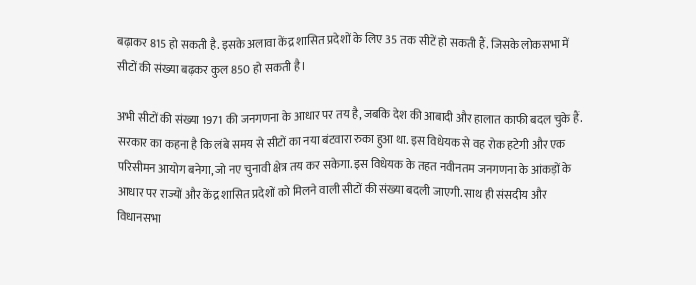बढ़ाकर 815 हो सकती है. इसके अलावा केंद्र शासित प्रदेशों के लिए 35 तक सीटें हो सकती हैं. जिसके लोकसभा में सीटों की संख्या बढ़कर कुल 850 हो सकती है।

अभी सीटों की संख्या 1971 की जनगणना के आधार पर तय है, जबकि देश की आबादी और हालात काफी बदल चुके हैं. सरकार का कहना है कि लंबे समय से सीटों का नया बंटवारा रुका हुआ था. इस विधेयक से वह रोक हटेगी और एक परिसीमन आयोग बनेगा, जो नए चुनावी क्षेत्र तय कर सकेगा. इस विधेयक के तहत नवीनतम जनगणना के आंकड़ों के आधार पर राज्यों और केंद्र शासित प्रदेशों को मिलने वाली सीटों की संख्या बदली जाएगी. साथ ही संसदीय और विधानसभा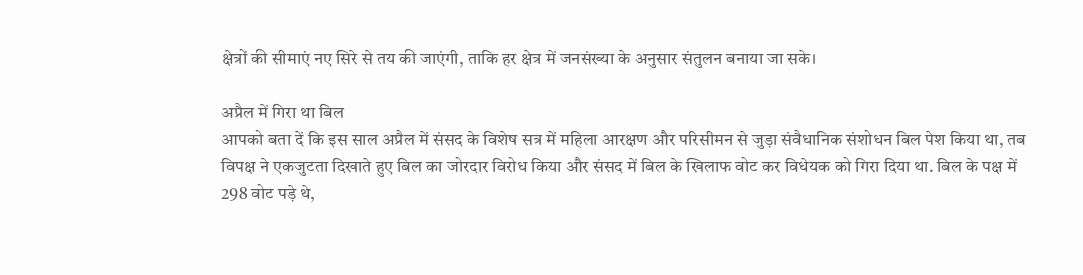क्षेत्रों की सीमाएं नए सिरे से तय की जाएंगी, ताकि हर क्षेत्र में जनसंख्या के अनुसार संतुलन बनाया जा सके।

अप्रैल में गिरा था बिल
आपको बता दें कि इस साल अप्रैल में संसद के विशेष सत्र में महिला आरक्षण और परिसीमन से जुड़ा संवैधानिक संशोधन बिल पेश किया था, तब विपक्ष ने एकजुटता दिखाते हुए बिल का जोरदार विरोध किया और संसद में बिल के खिलाफ वोट कर विधेयक को गिरा दिया था. बिल के पक्ष में 298 वोट पड़े थे,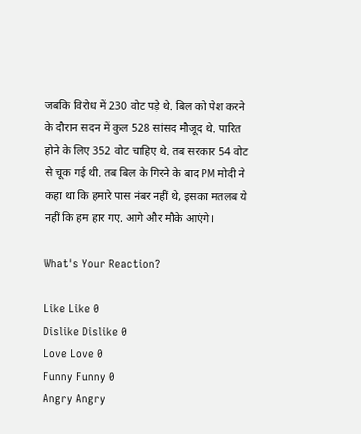जबकि विरोध में 230 वोट पड़े थे. बिल को पेश करने के दौरान सदन में कुल 528 सांसद मौजूद थे. पारित होने के लिए 352 वोट चाहिए थे. तब सरकार 54 वोट से चूक गई थी. तब बिल के गिरने के बाद PM मोदी ने कहा था कि हमारे पास नंबर नहीं थे, इसका मतलब ये नहीं कि हम हार गए. आगे और मौके आएंगे।

What's Your Reaction?

Like Like 0
Dislike Dislike 0
Love Love 0
Funny Funny 0
Angry Angry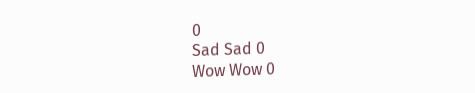0
Sad Sad 0
Wow Wow 0